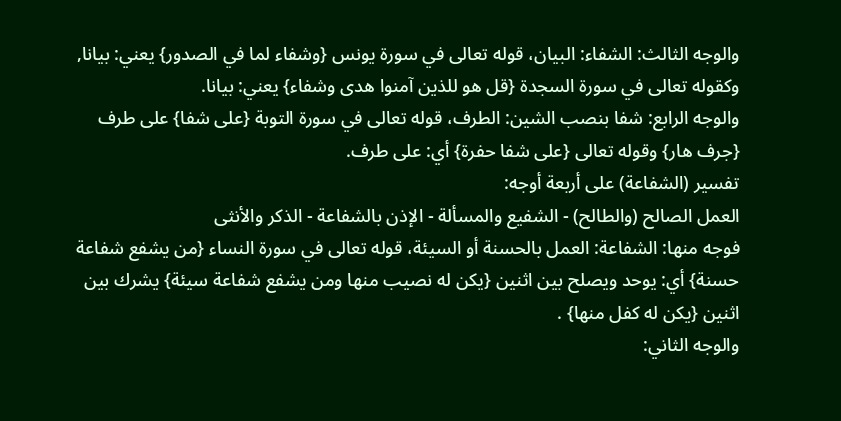والوجه الثالث: الشفاء: البيان، قوله تعالى في سورة يونس {وشفاء لما في الصدور} يعني: بيانا, وكقوله تعالى في سورة السجدة {قل هو للذين آمنوا هدى وشفاء} يعني: بيانا.
والوجه الرابع: شفا بنصب الشين: الطرف، قوله تعالى في سورة التوبة {على شفا} على طرف {جرف هار} وقوله تعالى {على شفا حفرة} أي: على طرف.
تفسير (الشفاعة) على أربعة أوجه:
العمل الصالح (والطالح) - الشفيع والمسألة - الإذن بالشفاعة - الذكر والأنثى
فوجه منها: الشفاعة: العمل بالحسنة أو السيئة، قوله تعالى في سورة النساء {من يشفع شفاعة حسنة} أي: يوحد ويصلح بين اثنين {يكن له نصيب منها ومن يشفع شفاعة سيئة} يشرك بين اثنين {يكن له كفل منها} .
والوجه الثاني: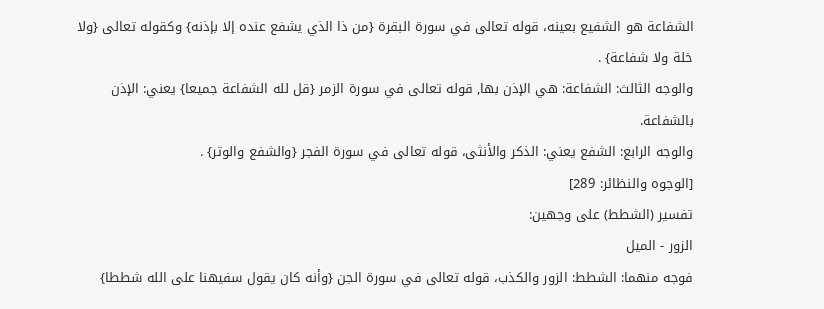الشفاعة هو الشفيع بعينه، قوله تعالى في سورة البقرة {من ذا الذي يشفع عنده إلا بإذنه} وكقوله تعالى {ولا خلة ولا شفاعة} .
والوجه الثالث: الشفاعة: هي الإذن بها, قوله تعالى في سورة الزمر {قل لله الشفاعة جميعا} يعني: الإذن بالشفاعة.
والوجه الرابع: الشفع يعني: الذكر والأنثى، قوله تعالى في سورة الفجر {والشفع والوتر} .
[الوجوه والنظائر: 289]
تفسير (الشطط) على وجهين:
الزور - الميل
فوجه منهما: الشطط: الزور والكذب، قوله تعالى في سورة الجن {وأنه كان يقول سفيهنا على الله شططا}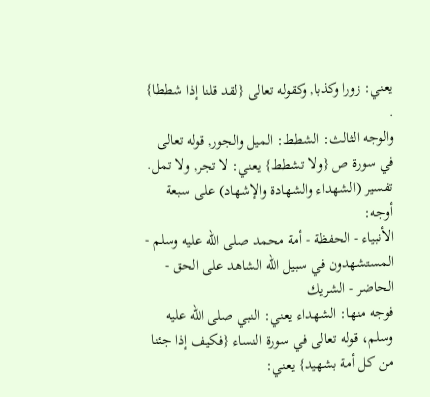يعني: زورا وكذبا, وكقوله تعالى {لقد قلنا إذا شططا} .
والوجه الثالث: الشطط: الميل والجور, قوله تعالى في سورة ص {ولا تشطط} يعني: لا تجر, ولا تمل.
تفسير (الشهداء والشهادة والإشهاد) على سبعة أوجه:
الأنبياء - الحفظة - أمة محمد صلى الله عليه وسلم - المستشهدون في سبيل الله الشاهد على الحق - الحاضر - الشريك
فوجه منها: الشهداء يعني: النبي صلى الله عليه وسلم، قوله تعالى في سورة النساء {فكيف إذا جئنا من كل أمة بشهيد} يعني: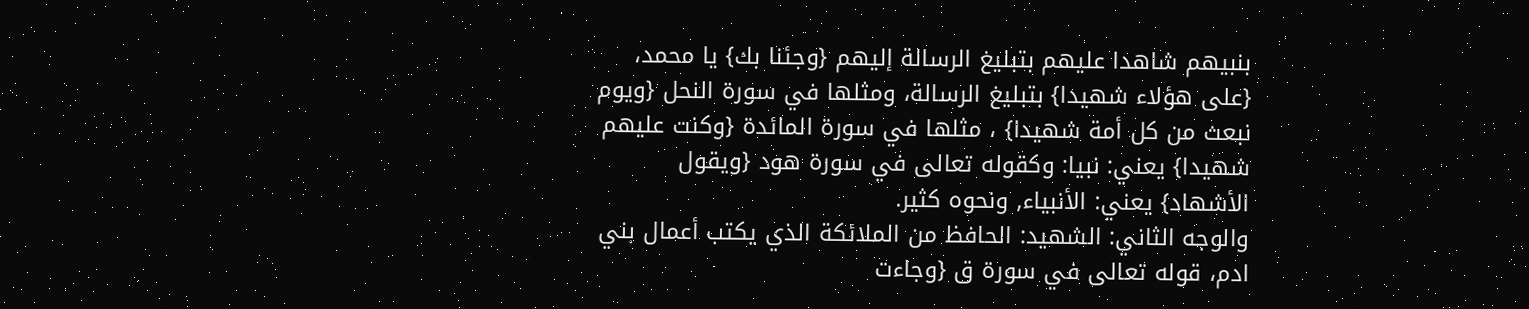بنبيهم شاهدا عليهم بتبليغ الرسالة إليهم {وجئنا بك} يا محمد، {على هؤلاء شهيدا} بتبليغ الرسالة، ومثلها في سورة النحل {ويوم نبعث من كل أمة شهيدا} ، مثلها في سورة المائدة {وكنت عليهم شهيدا} يعني: نبيا: وكقوله تعالى في سورة هود {ويقول الأشهاد} يعني: الأنبياء, ونحوه كثير.
والوجه الثاني: الشهيد: الحافظ من الملائكة الذي يكتب أعمال بني ادم، قوله تعالى في سورة ق {وجاءت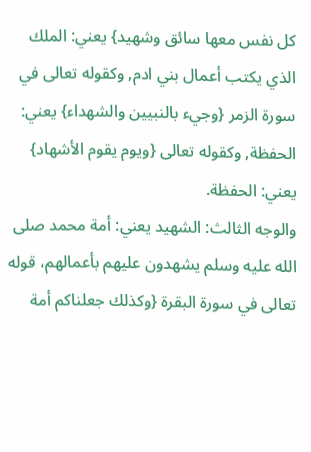كل نفس معها سائق وشهيد} يعني: الملك الذي يكتب أعمال بني ادم, وكقوله تعالى في سورة الزمر {وجيء بالنبيين والشهداء} يعني: الحفظة, وكقوله تعالى {ويوم يقوم الأشهاد} يعني: الحفظة.
والوجه الثالث: الشهيد يعني: أمة محمد صلى الله عليه وسلم يشهدون عليهم بأعمالهم، قوله تعالى في سورة البقرة {وكذلك جعلناكم أمة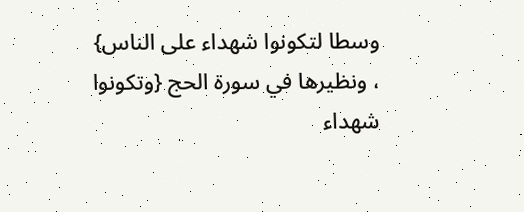وسطا لتكونوا شهداء على الناس} ، ونظيرها في سورة الحج {وتكونوا شهداء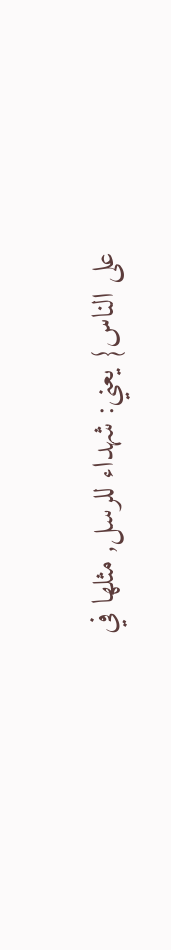على الناس} يعني: شهداء للرسل, مثلها في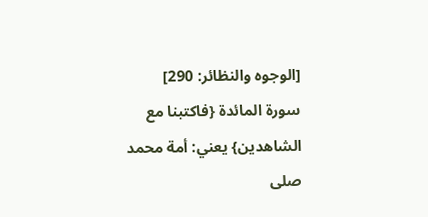[الوجوه والنظائر: 290]
سورة المائدة {فاكتبنا مع الشاهدين} يعني: أمة محمد صلى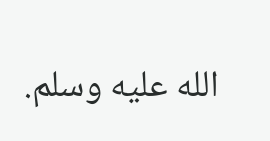الله عليه وسلم.